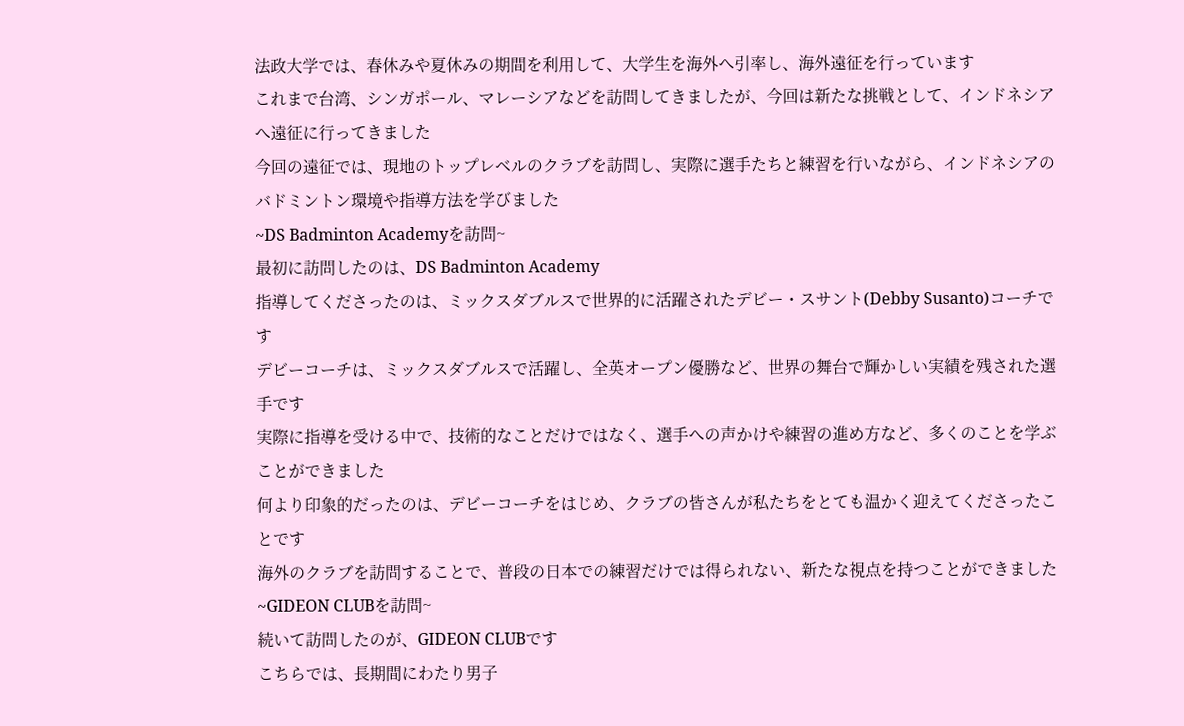法政大学では、春休みや夏休みの期間を利用して、大学生を海外へ引率し、海外遠征を行っています
これまで台湾、シンガポール、マレーシアなどを訪問してきましたが、今回は新たな挑戦として、インドネシアへ遠征に行ってきました
今回の遠征では、現地のトップレベルのクラブを訪問し、実際に選手たちと練習を行いながら、インドネシアのバドミントン環境や指導方法を学びました
~DS Badminton Academyを訪問~
最初に訪問したのは、DS Badminton Academy
指導してくださったのは、ミックスダブルスで世界的に活躍されたデビー・スサント(Debby Susanto)コーチです
デビーコーチは、ミックスダブルスで活躍し、全英オープン優勝など、世界の舞台で輝かしい実績を残された選手です
実際に指導を受ける中で、技術的なことだけではなく、選手への声かけや練習の進め方など、多くのことを学ぶことができました
何より印象的だったのは、デビーコーチをはじめ、クラブの皆さんが私たちをとても温かく迎えてくださったことです
海外のクラブを訪問することで、普段の日本での練習だけでは得られない、新たな視点を持つことができました
~GIDEON CLUBを訪問~
続いて訪問したのが、GIDEON CLUBです
こちらでは、長期間にわたり男子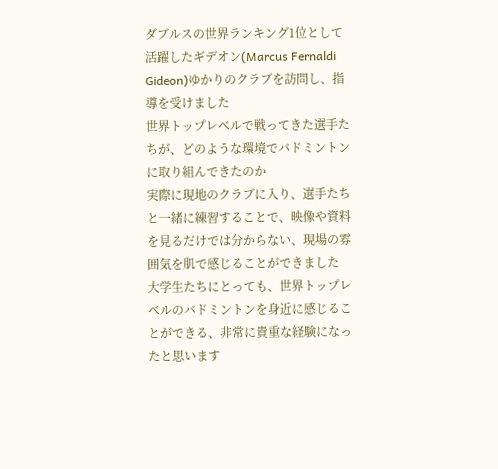ダブルスの世界ランキング1位として活躍したギデオン(Marcus Fernaldi Gideon)ゆかりのクラブを訪問し、指導を受けました
世界トップレベルで戦ってきた選手たちが、どのような環境でバドミントンに取り組んできたのか
実際に現地のクラブに入り、選手たちと一緒に練習することで、映像や資料を見るだけでは分からない、現場の雰囲気を肌で感じることができました
大学生たちにとっても、世界トップレベルのバドミントンを身近に感じることができる、非常に貴重な経験になったと思います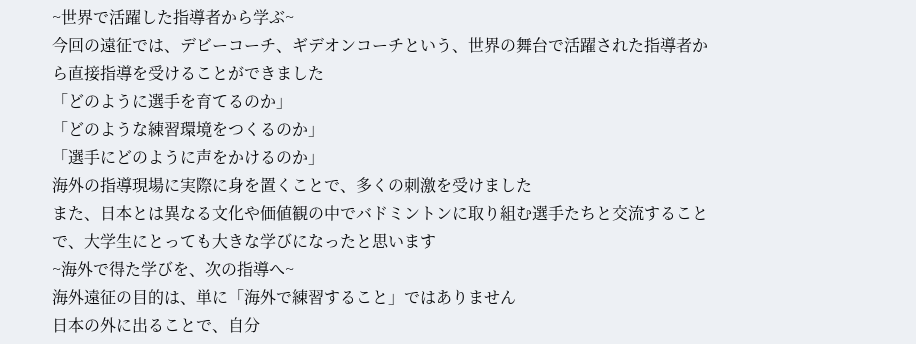~世界で活躍した指導者から学ぶ~
今回の遠征では、デビーコーチ、ギデオンコーチという、世界の舞台で活躍された指導者から直接指導を受けることができました
「どのように選手を育てるのか」
「どのような練習環境をつくるのか」
「選手にどのように声をかけるのか」
海外の指導現場に実際に身を置くことで、多くの刺激を受けました
また、日本とは異なる文化や価値観の中でバドミントンに取り組む選手たちと交流することで、大学生にとっても大きな学びになったと思います
~海外で得た学びを、次の指導へ~
海外遠征の目的は、単に「海外で練習すること」ではありません
日本の外に出ることで、自分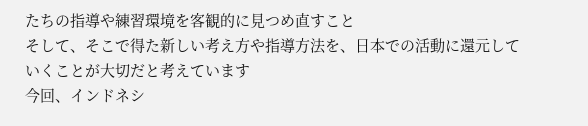たちの指導や練習環境を客観的に見つめ直すこと
そして、そこで得た新しい考え方や指導方法を、日本での活動に還元していくことが大切だと考えています
今回、インドネシ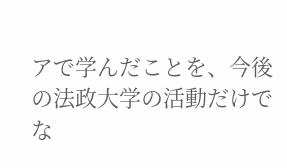アで学んだことを、今後の法政大学の活動だけでな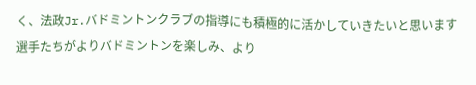く、法政Jr.バドミントンクラブの指導にも積極的に活かしていきたいと思います
選手たちがよりバドミントンを楽しみ、より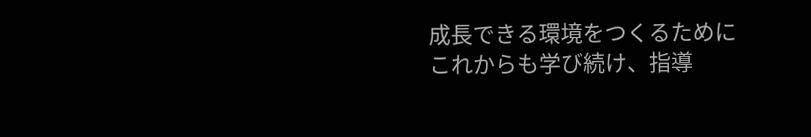成長できる環境をつくるために
これからも学び続け、指導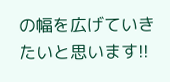の幅を広げていきたいと思います!!